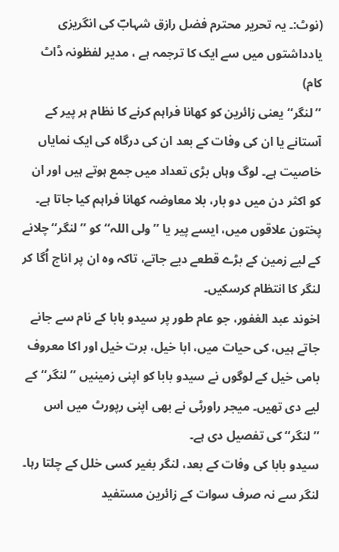(نوٹ:۔ یہ تحریر محترم فضل رازق شہابؔ کی انگریزی یادداشتوں میں سے ایک کا ترجمہ ہے ، مدیر لفظونہ ڈاٹ کام)
’’لنگر‘‘ یعنی زائرین کو کھانا فراہم کرنے کا نظام ہر پیر کے آستانے یا ان کی وفات کے بعد ان کی درگاہ کی ایک نمایاں خاصیت ہے۔ لوگ وہاں بڑی تعداد میں جمع ہوتے ہیں اور ان کو اکثر دن میں دو بار، بلا معاوضہ کھانا فراہم کیا جاتا ہے۔ پختون علاقوں میں، ایسے پیر یا ’’ولی اللہ‘‘ کو ’’لنگر‘‘ چلانے کے لیے زمین کے بڑے قطعے دیے جاتے، تاکہ وہ ان پر اناج اُگا کر لنگر کا انتظام کرسکیں۔
اخوند عبد الغفور، جو عام طور پر سیدو بابا کے نام سے جانے جاتے ہیں، کی حیات میں، ابا خیل، برت خیل اور اکا معروف بامی خیل کے لوگوں نے سیدو بابا کو اپنی زمینیں ’’لنگر‘‘کے لیے دی تھیں۔ میجر راورٹی نے بھی اپنی رپورٹ میں اس ’’لنگر‘‘ کی تفصیل دی ہے۔
سیدو بابا کی وفات کے بعد، لنگر بغیر کسی خلل کے چلتا رہا۔ لنگر سے نہ صرف سوات کے زائرین مستفید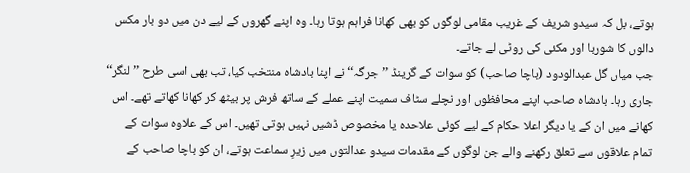ہوتے، بل کہ سیدو شریف کے غریب مقامی لوگوں کو بھی کھانا فراہم ہوتا رہا۔ وہ اپنے گھروں کے لیے دن میں دو بار مکس دالوں کا شوربا اور مکئی کی روٹی لے جاتے۔
جب میاں گل عبدالودود (باچا صاحب) کو سوات کے گرینڈ ’’جرگہ‘‘ نے اپنا بادشاہ منتخب کیا، تب بھی اسی طرح ’’لنگر‘‘ جاری رہا۔ بادشاہ صاحب اپنے محافظوں اور نچلے سٹاف سمیت اپنے عملے کے ساتھ فرش پر بیٹھ کر کھانا کھاتے تھے۔ اس کھانے میں ان کے یا دیگر اعلا حکام کے لیے کوئی علاحدہ یا مخصوص ڈشیں نہیں ہوتی تھیں۔ اس کے علاوہ سوات کے تمام علاقوں سے تعلق رکھنے والے جن لوگوں کے مقدمات سیدو عدالتوں میں زیرِ سماعت ہوتے، ان کو باچا صاحب کے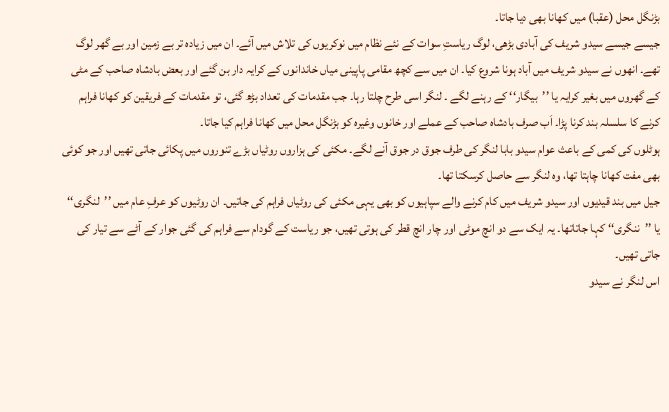بڑنگل محل (عقبا) میں کھانا بھی دیا جاتا۔
جیسے جیسے سیدو شریف کی آبادی بڑھی، لوگ ریاستِ سوات کے نئے نظام میں نوکریوں کی تلاش میں آئے۔ ان میں زیادہ تر بے زمین اور بے گھر لوگ تھے۔ انھوں نے سیدو شریف میں آباد ہونا شروع کیا۔ ان میں سے کچھ مقامی پاپینی میاں خاندانوں کے کرایہ دار بن گئے اور بعض بادشاہ صاحب کے مٹی کے گھروں میں بغیر کرایہ یا ’’بیگار‘‘ کے رہنے لگے ۔ لنگر اسی طرح چلتا رہا۔ جب مقدمات کی تعداد بڑھ گئی، تو مقدمات کے فریقین کو کھانا فراہم کرنے کا سلسلہ بند کرنا پڑا۔ اَب صرف بادشاہ صاحب کے عملے اور خانوں وغیرہ کو بڑنگل محل میں کھانا فراہم کیا جاتا۔
ہوٹلوں کی کمی کے باعث عوام سیدو بابا لنگر کی طرف جوق در جوق آنے لگے۔ مکئی کی ہزاروں روٹیاں بڑے تنوروں میں پکائی جاتی تھیں اور جو کوئی بھی مفت کھانا چاہتا تھا، وہ لنگر سے حاصل کرسکتا تھا۔
جیل میں بند قیدیوں اور سیدو شریف میں کام کرنے والے سپاہیوں کو بھی یہی مکئی کی روٹیاں فراہم کی جاتیں۔ ان روٹیوں کو عرفِ عام میں ’’لنگری‘‘ یا ’’ننگری‘‘ کہا جاتاتھا۔ یہ ایک سے دو انچ موٹی اور چار انچ قطر کی ہوتی تھیں، جو ریاست کے گودام سے فراہم کی گئی جوار کے آٹے سے تیار کی جاتی تھیں۔
اس لنگر نے سیدو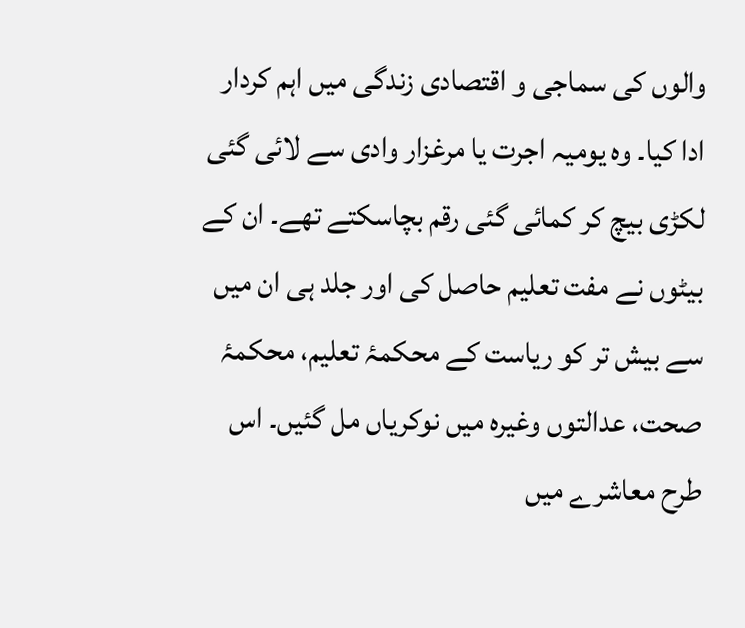والوں کی سماجی و اقتصادی زندگی میں اہم کردار ادا کیا۔ وہ یومیہ اجرت یا مرغزار وادی سے لائی گئی لکڑی بیچ کر کمائی گئی رقم بچاسکتے تھے۔ ان کے بیٹوں نے مفت تعلیم حاصل کی اور جلد ہی ان میں سے بیش تر کو ریاست کے محکمۂ تعلیم، محکمۂ صحت، عدالتوں وغیرہ میں نوکریاں مل گئیں۔ اس طرح معاشرے میں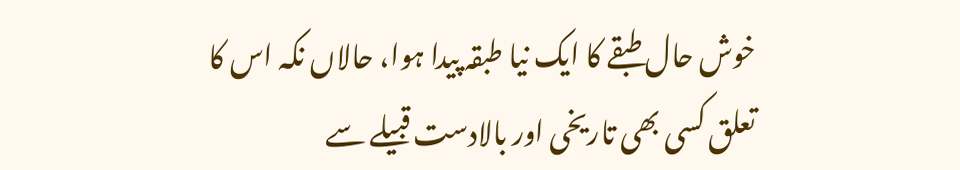خوش حال طبقے کا ایک نیا طبقہ پیدا ہوا، حالاں نکہ اس کا تعلق کسی بھی تاریخی اور بالادست قبیلے سے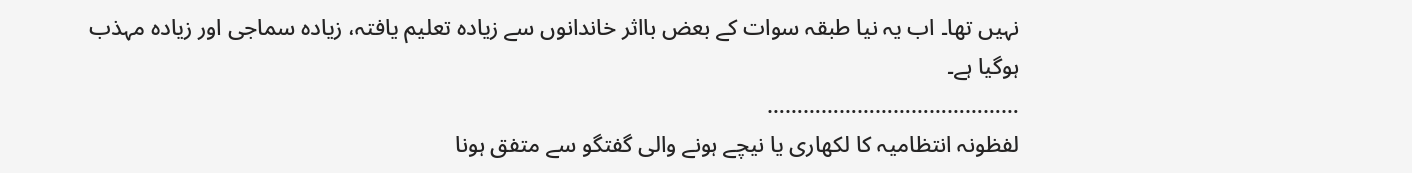نہیں تھا۔ اب یہ نیا طبقہ سوات کے بعض بااثر خاندانوں سے زیادہ تعلیم یافتہ، زیادہ سماجی اور زیادہ مہذب ہوگیا ہے۔
……………………………………
لفظونہ انتظامیہ کا لکھاری یا نیچے ہونے والی گفتگو سے متفق ہونا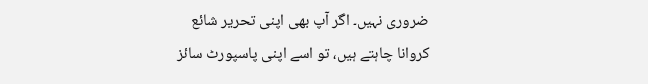ضروری نہیں۔ اگر آپ بھی اپنی تحریر شائع کروانا چاہتے ہیں، تو اسے اپنی پاسپورٹ سائز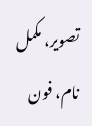تصویر، مکمل نام، فون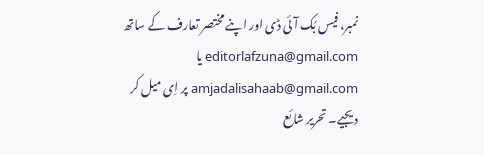نمبر، فیس بُک آئی ڈی اور اپنے مختصر تعارف کے ساتھ editorlafzuna@gmail.com یا amjadalisahaab@gmail.com پر اِی میل کر دیجیے۔ تحریر شائع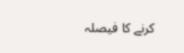کرنے کا فیصلہ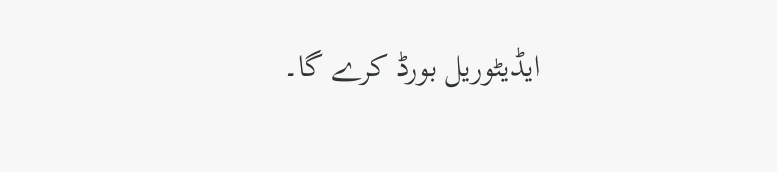ایڈیٹوریل بورڈ کرے گا۔